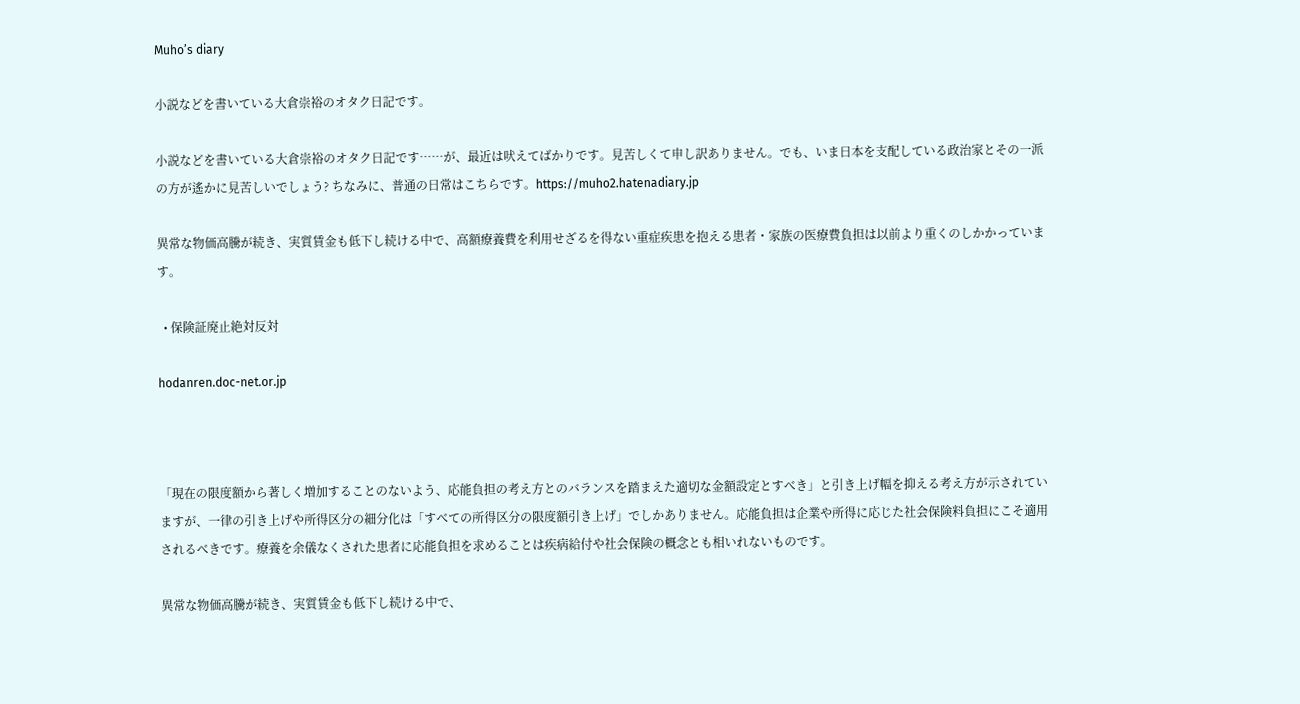Muho’s diary

小説などを書いている大倉崇裕のオタク日記です。

小説などを書いている大倉崇裕のオタク日記です……が、最近は吠えてばかりです。見苦しくて申し訳ありません。でも、いま日本を支配している政治家とその一派の方が遙かに見苦しいでしょう? ちなみに、普通の日常はこちらです。https://muho2.hatenadiary.jp

異常な物価高騰が続き、実質賃金も低下し続ける中で、高額療養費を利用せざるを得ない重症疾患を抱える患者・家族の医療費負担は以前より重くのしかかっています。

  • 保険証廃止絶対反対

hodanren.doc-net.or.jp



「現在の限度額から著しく増加することのないよう、応能負担の考え方とのバランスを踏まえた適切な金額設定とすべき」と引き上げ幅を抑える考え方が示されていますが、一律の引き上げや所得区分の細分化は「すべての所得区分の限度額引き上げ」でしかありません。応能負担は企業や所得に応じた社会保険料負担にこそ適用されるべきです。療養を余儀なくされた患者に応能負担を求めることは疾病給付や社会保険の概念とも相いれないものです。

異常な物価高騰が続き、実質賃金も低下し続ける中で、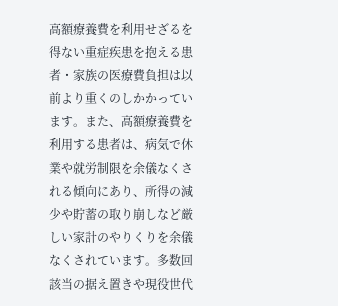高額療養費を利用せざるを得ない重症疾患を抱える患者・家族の医療費負担は以前より重くのしかかっています。また、高額療養費を利用する患者は、病気で休業や就労制限を余儀なくされる傾向にあり、所得の減少や貯蓄の取り崩しなど厳しい家計のやりくりを余儀なくされています。多数回該当の据え置きや現役世代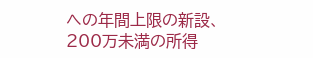への年間上限の新設、200万未満の所得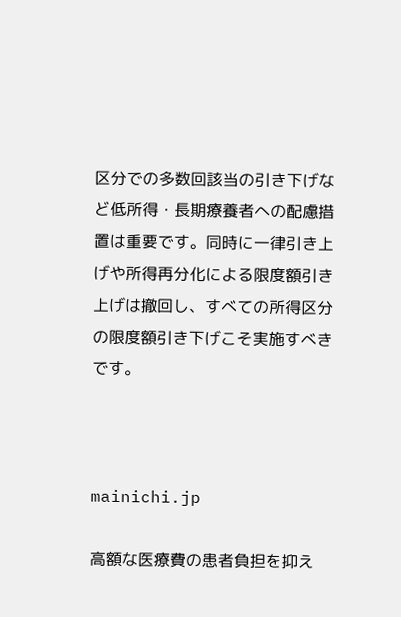区分での多数回該当の引き下げなど低所得・長期療養者への配慮措置は重要です。同時に一律引き上げや所得再分化による限度額引き上げは撤回し、すべての所得区分の限度額引き下げこそ実施すべきです。



mainichi.jp

高額な医療費の患者負担を抑え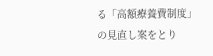る「高額療養費制度」の見直し案をとり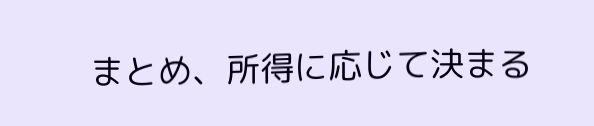まとめ、所得に応じて決まる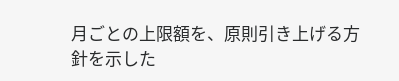月ごとの上限額を、原則引き上げる方針を示した